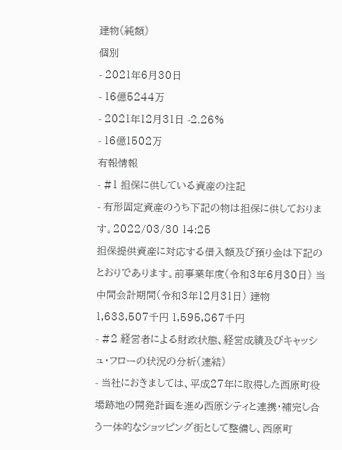建物(純額)
個別
- 2021年6月30日
- 16億5244万
- 2021年12月31日 -2.26%
- 16億1502万
有報情報
- #1 担保に供している資産の注記
- 有形固定資産のうち下記の物は担保に供しております。2022/03/30 14:25
担保提供資産に対応する借入額及び預り金は下記のとおりであります。前事業年度(令和3年6月30日) 当中間会計期間(令和3年12月31日) 建物 1,633,507千円 1,595,867千円
- #2 経営者による財政状態、経営成績及びキャッシュ・フローの状況の分析(連結)
- 当社におきましては、平成27年に取得した西原町役場跡地の開発計画を進め西原シティと連携・補完し合う一体的なショッピング街として整備し、西原町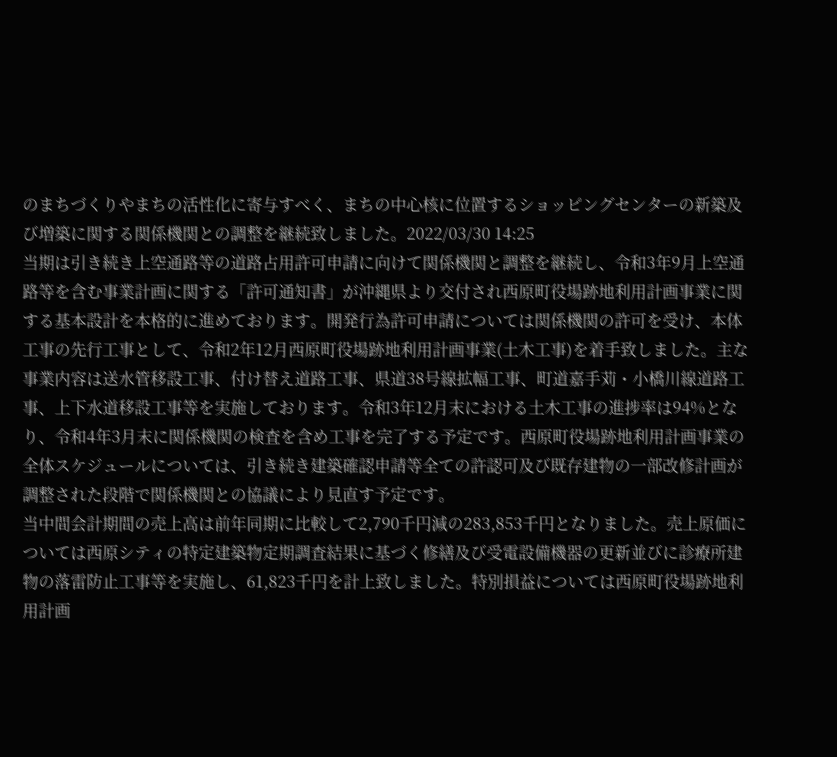のまちづくりやまちの活性化に寄与すべく、まちの中心核に位置するショッピングセンターの新築及び増築に関する関係機関との調整を継続致しました。2022/03/30 14:25
当期は引き続き上空通路等の道路占用許可申請に向けて関係機関と調整を継続し、令和3年9月上空通路等を含む事業計画に関する「許可通知書」が沖縄県より交付され西原町役場跡地利用計画事業に関する基本設計を本格的に進めております。開発行為許可申請については関係機関の許可を受け、本体工事の先行工事として、令和2年12月西原町役場跡地利用計画事業(土木工事)を着手致しました。主な事業内容は送水管移設工事、付け替え道路工事、県道38号線拡幅工事、町道嘉手苅・小橋川線道路工事、上下水道移設工事等を実施しております。令和3年12月末における土木工事の進捗率は94%となり、令和4年3月末に関係機関の検査を含め工事を完了する予定です。西原町役場跡地利用計画事業の全体スケジュールについては、引き続き建築確認申請等全ての許認可及び既存建物の一部改修計画が調整された段階で関係機関との協議により見直す予定です。
当中間会計期間の売上高は前年同期に比較して2,790千円減の283,853千円となりました。売上原価については西原シティの特定建築物定期調査結果に基づく修繕及び受電設備機器の更新並びに診療所建物の落雷防止工事等を実施し、61,823千円を計上致しました。特別損益については西原町役場跡地利用計画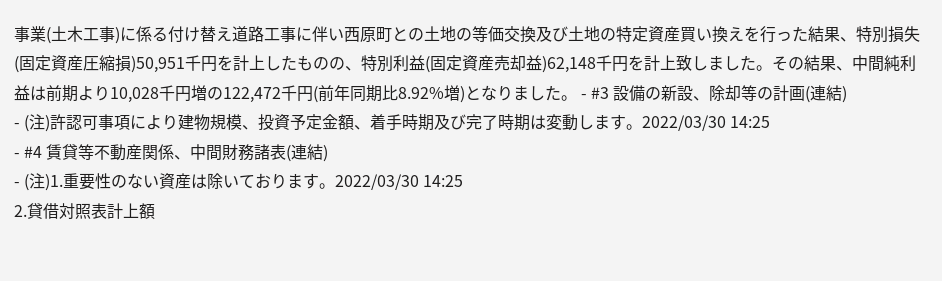事業(土木工事)に係る付け替え道路工事に伴い西原町との土地の等価交換及び土地の特定資産買い換えを行った結果、特別損失(固定資産圧縮損)50,951千円を計上したものの、特別利益(固定資産売却益)62,148千円を計上致しました。その結果、中間純利益は前期より10,028千円増の122,472千円(前年同期比8.92%増)となりました。 - #3 設備の新設、除却等の計画(連結)
- (注)許認可事項により建物規模、投資予定金額、着手時期及び完了時期は変動します。2022/03/30 14:25
- #4 賃貸等不動産関係、中間財務諸表(連結)
- (注)1.重要性のない資産は除いております。2022/03/30 14:25
2.貸借対照表計上額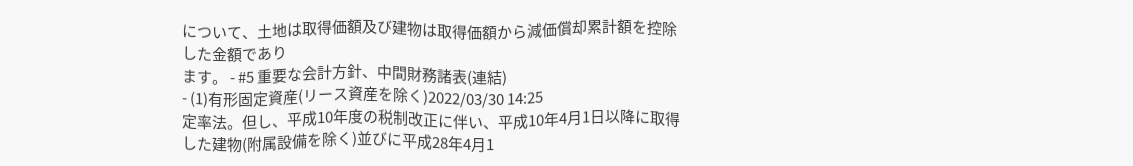について、土地は取得価額及び建物は取得価額から減価償却累計額を控除した金額であり
ます。 - #5 重要な会計方針、中間財務諸表(連結)
- (1)有形固定資産(リース資産を除く)2022/03/30 14:25
定率法。但し、平成10年度の税制改正に伴い、平成10年4月1日以降に取得した建物(附属設備を除く)並びに平成28年4月1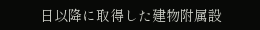日以降に取得した建物附属設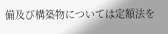備及び構築物については定額法を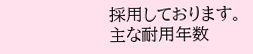採用しております。
主な耐用年数